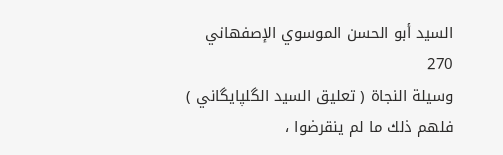السيد أبو الحسن الموسوي الإصفهاني
270
وسيلة النجاة ( تعليق السيد الگلپايگاني )
فلهم ذلك ما لم ينقرضوا ،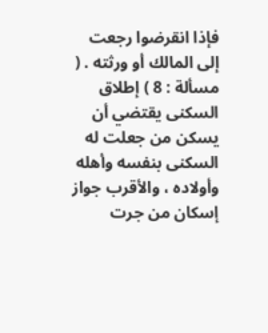فإذا انقرضوا رجعت إلى المالك أو ورثته . ( مسألة : 8 ) إطلاق السكنى يقتضي أن يسكن من جعلت له السكنى بنفسه وأهله وأولاده ، والأقرب جواز إسكان من جرت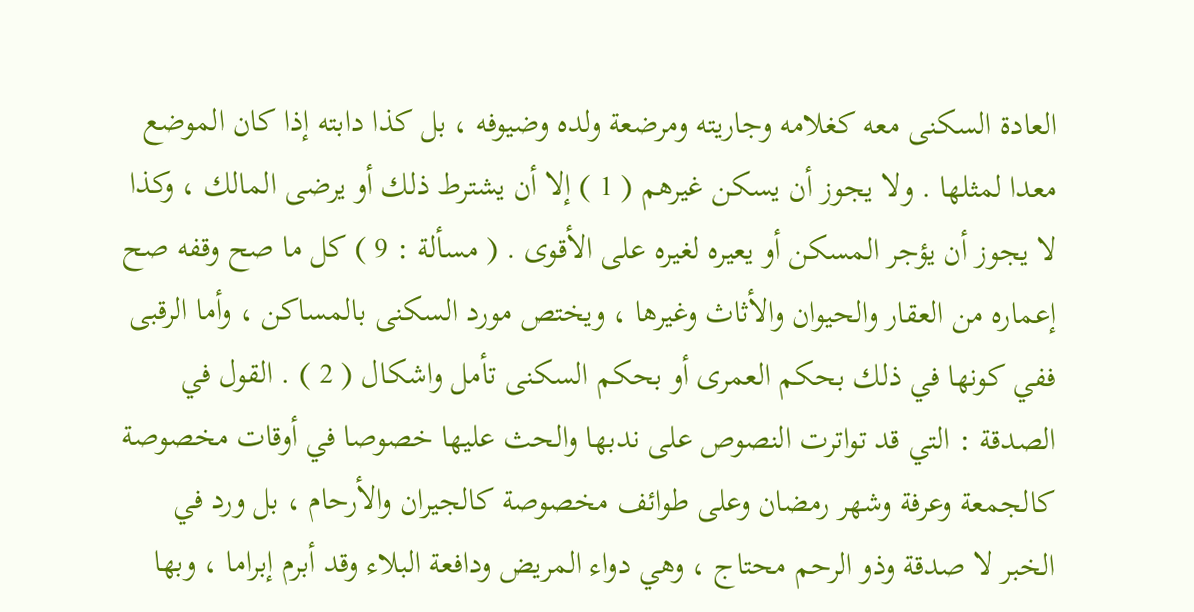العادة السكنى معه كغلامه وجاريته ومرضعة ولده وضيوفه ، بل كذا دابته إذا كان الموضع معدا لمثلها . ولا يجوز أن يسكن غيرهم ( 1 ) إلا أن يشترط ذلك أو يرضى المالك ، وكذا لا يجوز أن يؤجر المسكن أو يعيره لغيره على الأقوى . ( مسألة : 9 ) كل ما صح وقفه صح إعماره من العقار والحيوان والأثاث وغيرها ، ويختص مورد السكنى بالمساكن ، وأما الرقبى ففي كونها في ذلك بحكم العمرى أو بحكم السكنى تأمل واشكال ( 2 ) . القول في الصدقة : التي قد تواترت النصوص على ندبها والحث عليها خصوصا في أوقات مخصوصة كالجمعة وعرفة وشهر رمضان وعلى طوائف مخصوصة كالجيران والأرحام ، بل ورد في الخبر لا صدقة وذو الرحم محتاج ، وهي دواء المريض ودافعة البلاء وقد أبرم إبراما ، وبها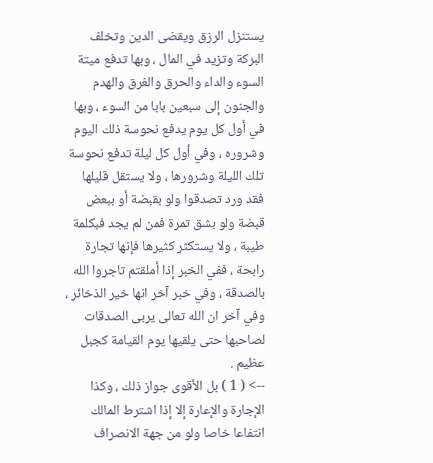يستنزل الرزق ويقضى الدين وتخلف البركة وتزيد في المال ، وبها تدفع ميتة السوء والداء والحرق والغرق والهدم والجنون إلى سبعين بابا من السوء ، وبها في أول كل يوم يدفع نحوسة ذلك اليوم وشروره ، وفي أول كل ليلة تدفع نحوسة تلك الليلة وشرورها ، ولا يستقل قليلها فقد ورد تصدقوا ولو بقبضة أو ببعض قبضة ولو بشق تمرة فمن لم يجد فبكلمة طيبة ، ولا يستكثر كثيرها فإنها تجارة رابحة ، ففي الخبر إذا أملقتم تاجروا الله بالصدقة ، وفي خبر آخر انها خير الذخائر ، وفي آخر ان الله تعالى يربى الصدقات لصاحبها حتى يلقيها يوم القيامة كجبل عظيم .
--> ( 1 ) بل الأقوى جواز ذلك ، وكذا الإجارة والإعارة إلا إذا اشترط المالك انتفاعا خاصا ولو من جهة الانصراف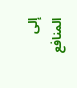إلى المنافع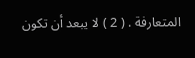المتعارفة . ( 2 ) لا يبعد أن تكون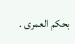بحكم العمرى .